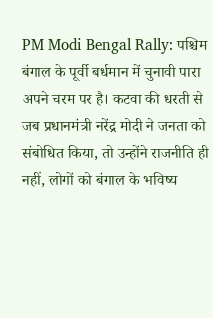PM Modi Bengal Rally: पश्चिम बंगाल के पूर्वी बर्धमान में चुनावी पारा अपने चरम पर है। कटवा की धरती से जब प्रधानमंत्री नरेंद्र मोदी ने जनता को संबोधित किया, तो उन्होंने राजनीति ही नहीं, लोगों को बंगाल के भविष्य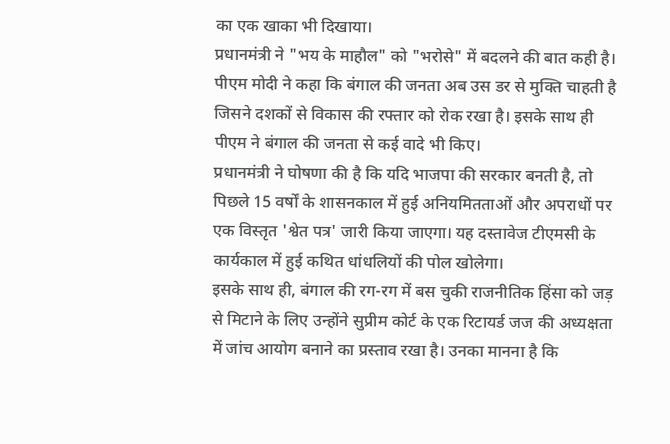का एक खाका भी दिखाया।
प्रधानमंत्री ने "भय के माहौल" को "भरोसे" में बदलने की बात कही है। पीएम मोदी ने कहा कि बंगाल की जनता अब उस डर से मुक्ति चाहती है जिसने दशकों से विकास की रफ्तार को रोक रखा है। इसके साथ ही पीएम ने बंगाल की जनता से कई वादे भी किए।
प्रधानमंत्री ने घोषणा की है कि यदि भाजपा की सरकार बनती है, तो पिछले 15 वर्षों के शासनकाल में हुई अनियमितताओं और अपराधों पर एक विस्तृत 'श्वेत पत्र' जारी किया जाएगा। यह दस्तावेज टीएमसी के कार्यकाल में हुई कथित धांधलियों की पोल खोलेगा।
इसके साथ ही, बंगाल की रग-रग में बस चुकी राजनीतिक हिंसा को जड़ से मिटाने के लिए उन्होंने सुप्रीम कोर्ट के एक रिटायर्ड जज की अध्यक्षता में जांच आयोग बनाने का प्रस्ताव रखा है। उनका मानना है कि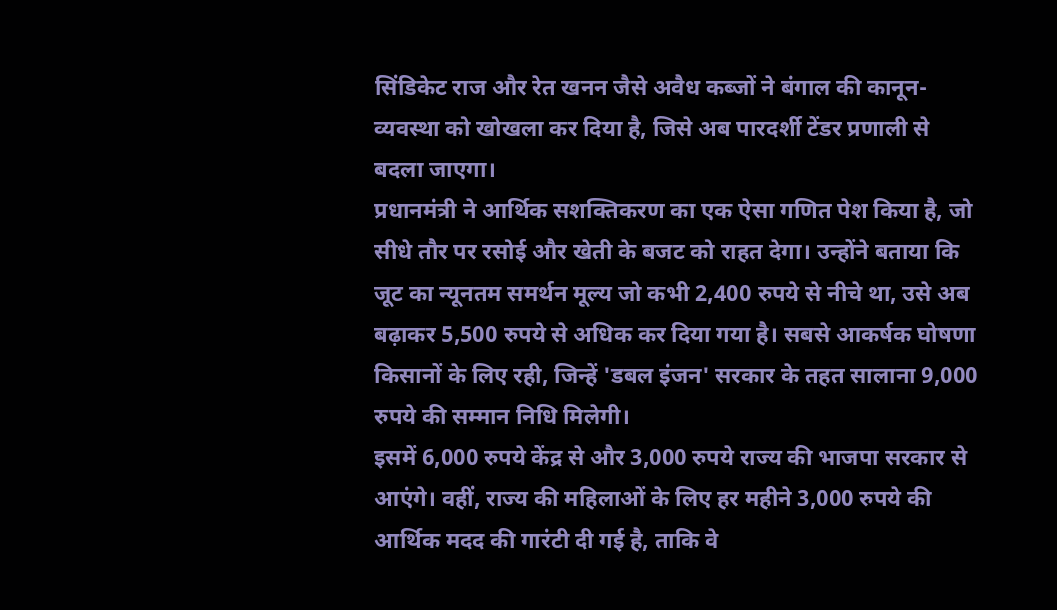सिंडिकेट राज और रेत खनन जैसे अवैध कब्जों ने बंगाल की कानून-व्यवस्था को खोखला कर दिया है, जिसे अब पारदर्शी टेंडर प्रणाली से बदला जाएगा।
प्रधानमंत्री ने आर्थिक सशक्तिकरण का एक ऐसा गणित पेश किया है, जो सीधे तौर पर रसोई और खेती के बजट को राहत देगा। उन्होंने बताया कि जूट का न्यूनतम समर्थन मूल्य जो कभी 2,400 रुपये से नीचे था, उसे अब बढ़ाकर 5,500 रुपये से अधिक कर दिया गया है। सबसे आकर्षक घोषणा किसानों के लिए रही, जिन्हें 'डबल इंजन' सरकार के तहत सालाना 9,000 रुपये की सम्मान निधि मिलेगी।
इसमें 6,000 रुपये केंद्र से और 3,000 रुपये राज्य की भाजपा सरकार से आएंगे। वहीं, राज्य की महिलाओं के लिए हर महीने 3,000 रुपये की आर्थिक मदद की गारंटी दी गई है, ताकि वे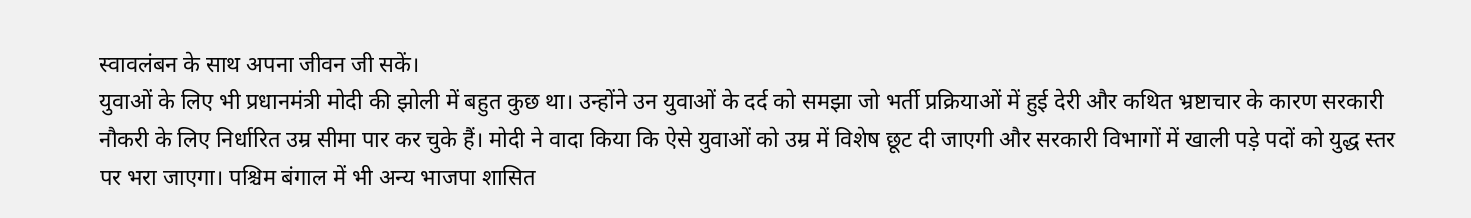स्वावलंबन के साथ अपना जीवन जी सकें।
युवाओं के लिए भी प्रधानमंत्री मोदी की झोली में बहुत कुछ था। उन्होंने उन युवाओं के दर्द को समझा जो भर्ती प्रक्रियाओं में हुई देरी और कथित भ्रष्टाचार के कारण सरकारी नौकरी के लिए निर्धारित उम्र सीमा पार कर चुके हैं। मोदी ने वादा किया कि ऐसे युवाओं को उम्र में विशेष छूट दी जाएगी और सरकारी विभागों में खाली पड़े पदों को युद्ध स्तर पर भरा जाएगा। पश्चिम बंगाल में भी अन्य भाजपा शासित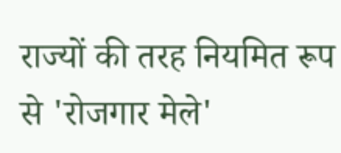राज्यों की तरह नियमित रूप से 'रोजगार मेले'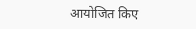आयोजित किए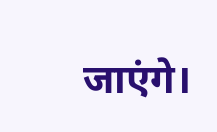जाएंगे।